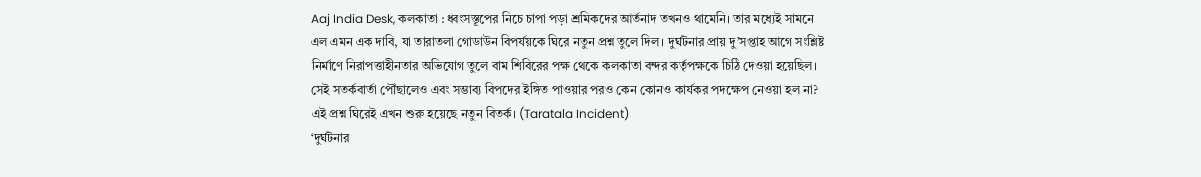Aaj India Desk, কলকাতা : ধ্বংসস্তূপের নিচে চাপা পড়া শ্রমিকদের আর্তনাদ তখনও থামেনি। তার মধ্যেই সামনে এল এমন এক দাবি, যা তারাতলা গোডাউন বিপর্যয়কে ঘিরে নতুন প্রশ্ন তুলে দিল। দুর্ঘটনার প্রায় দু’সপ্তাহ আগে সংশ্লিষ্ট নির্মাণে নিরাপত্তাহীনতার অভিযোগ তুলে বাম শিবিরের পক্ষ থেকে কলকাতা বন্দর কর্তৃপক্ষকে চিঠি দেওয়া হয়েছিল। সেই সতর্কবার্তা পৌঁছালেও এবং সম্ভাব্য বিপদের ইঙ্গিত পাওয়ার পরও কেন কোনও কার্যকর পদক্ষেপ নেওয়া হল না? এই প্রশ্ন ঘিরেই এখন শুরু হয়েছে নতুন বিতর্ক। (Taratala Incident)
‘দুর্ঘটনার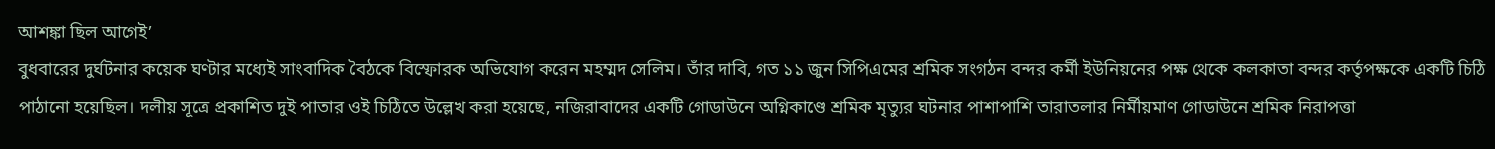আশঙ্কা ছিল আগেই’
বুধবারের দুর্ঘটনার কয়েক ঘণ্টার মধ্যেই সাংবাদিক বৈঠকে বিস্ফোরক অভিযোগ করেন মহম্মদ সেলিম। তাঁর দাবি, গত ১১ জুন সিপিএমের শ্রমিক সংগঠন বন্দর কর্মী ইউনিয়নের পক্ষ থেকে কলকাতা বন্দর কর্তৃপক্ষকে একটি চিঠি পাঠানো হয়েছিল। দলীয় সূত্রে প্রকাশিত দুই পাতার ওই চিঠিতে উল্লেখ করা হয়েছে, নজিরাবাদের একটি গোডাউনে অগ্নিকাণ্ডে শ্রমিক মৃত্যুর ঘটনার পাশাপাশি তারাতলার নির্মীয়মাণ গোডাউনে শ্রমিক নিরাপত্তা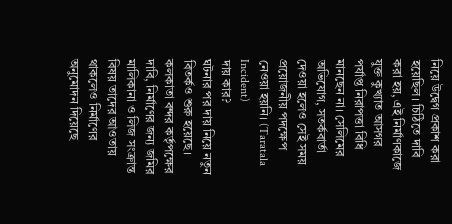নিয়ে উদ্বেগ প্রকাশ করা হয়েছিল। চিঠিতে দাবি করা হয়, এই নির্মাণকাজে যুক্ত কুখ্যাত আসগর পর্যাপ্ত নিরাপত্তা বিধি মানছেন না। সেলিমের অভিযোগ, সতর্কবার্তা দেওয়া হলেও সেই সময় প্রয়োজনীয় পদক্ষেপ নেওয়া হয়নি। (Taratala Incident)
দায় কার?
ঘটনার পর দায় নিয়ে নতুন বিতর্কও শুরু হয়েছে। কলকাতা বন্দর কর্তৃপক্ষের দাবি, নির্মাণের জন্য জমির মালিকানা ও লিজ সংক্রান্ত বিষয় তাদের আওতায় থাকলেও নির্মাণের অনুমোদন দিয়েছে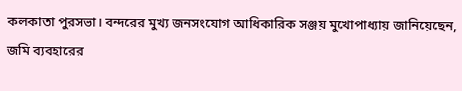কলকাতা পুরসভা। বন্দরের মুখ্য জনসংযোগ আধিকারিক সঞ্জয় মুখোপাধ্যায় জানিয়েছেন, জমি ব্যবহারের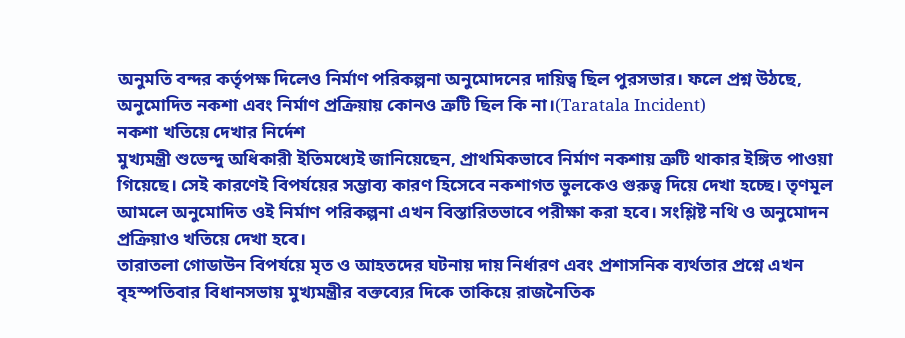অনুমতি বন্দর কর্তৃপক্ষ দিলেও নির্মাণ পরিকল্পনা অনুমোদনের দায়িত্ব ছিল পুরসভার। ফলে প্রশ্ন উঠছে, অনুমোদিত নকশা এবং নির্মাণ প্রক্রিয়ায় কোনও ত্রুটি ছিল কি না।(Taratala Incident)
নকশা খতিয়ে দেখার নির্দেশ
মুখ্যমন্ত্রী শুভেন্দু অধিকারী ইতিমধ্যেই জানিয়েছেন, প্রাথমিকভাবে নির্মাণ নকশায় ত্রুটি থাকার ইঙ্গিত পাওয়া গিয়েছে। সেই কারণেই বিপর্যয়ের সম্ভাব্য কারণ হিসেবে নকশাগত ভুলকেও গুরুত্ব দিয়ে দেখা হচ্ছে। তৃণমূল আমলে অনুমোদিত ওই নির্মাণ পরিকল্পনা এখন বিস্তারিতভাবে পরীক্ষা করা হবে। সংশ্লিষ্ট নথি ও অনুমোদন প্রক্রিয়াও খতিয়ে দেখা হবে।
তারাতলা গোডাউন বিপর্যয়ে মৃত ও আহতদের ঘটনায় দায় নির্ধারণ এবং প্রশাসনিক ব্যর্থতার প্রশ্নে এখন বৃহস্পতিবার বিধানসভায় মুখ্যমন্ত্রীর বক্তব্যের দিকে তাকিয়ে রাজনৈতিক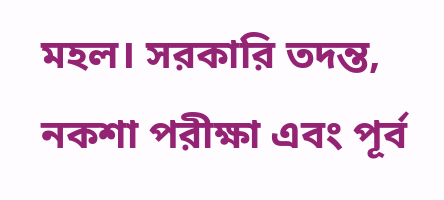মহল। সরকারি তদন্ত, নকশা পরীক্ষা এবং পূর্ব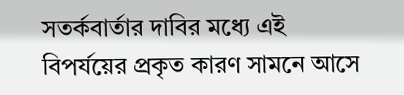সতর্কবার্তার দাবির মধ্যে এই বিপর্যয়ের প্রকৃত কারণ সামনে আসে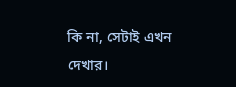কি না, সেটাই এখন দেখার।